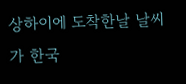상하이에 도착한날 날씨가 한국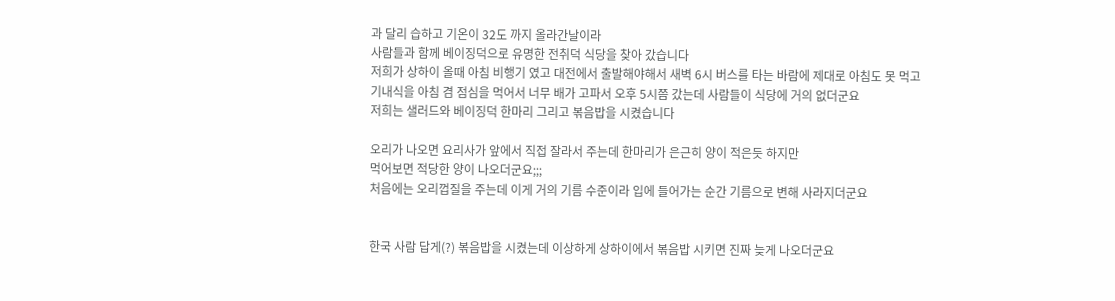과 달리 습하고 기온이 32도 까지 올라간날이라
사람들과 함께 베이징덕으로 유명한 전취덕 식당을 찾아 갔습니다
저희가 상하이 올때 아침 비행기 였고 대전에서 출발해야해서 새벽 6시 버스를 타는 바람에 제대로 아침도 못 먹고
기내식을 아침 겸 점심을 먹어서 너무 배가 고파서 오후 5시쯤 갔는데 사람들이 식당에 거의 없더군요
저희는 샐러드와 베이징덕 한마리 그리고 볶음밥을 시켰습니다

오리가 나오면 요리사가 앞에서 직접 잘라서 주는데 한마리가 은근히 양이 적은듯 하지만
먹어보면 적당한 양이 나오더군요;;;
처음에는 오리껍질을 주는데 이게 거의 기름 수준이라 입에 들어가는 순간 기름으로 변해 사라지더군요


한국 사람 답게(?) 볶음밥을 시켰는데 이상하게 상하이에서 볶음밥 시키면 진짜 늦게 나오더군요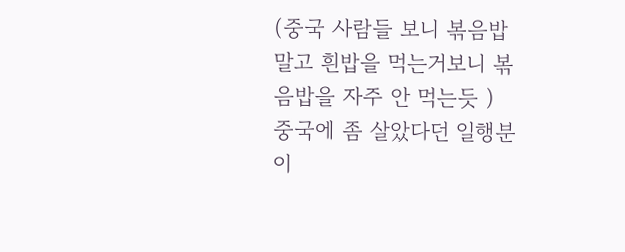(중국 사람들 보니 볶음밥 말고 흰밥을 먹는거보니 볶음밥을 자주 안 먹는듯 )
중국에 좀 살았다던 일행분이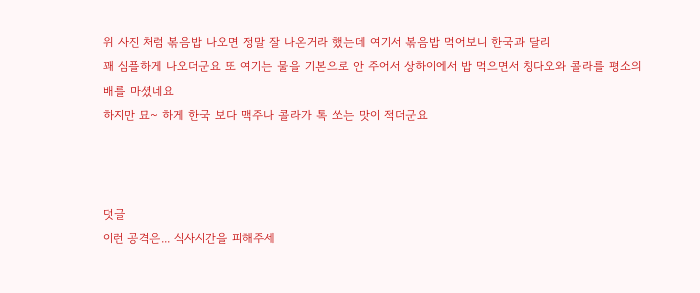위 사진 처럼 볶음밥 나오면 정말 잘 나온거라 했는데 여기서 볶음밥 먹어보니 한국과 달리
꽤 심플하게 나오더군요 또 여기는 물을 기본으로 안 주어서 상하이에서 밥 먹으면서 칭다오와 콜라를 평소의배를 마셨네요
하지만 묘~ 하게 한국 보다 맥주나 콜라가 톡 쏘는 맛이 적더군요



덧글
이런 공격은... 식사시간을 피해주세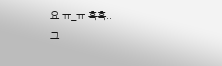요 ㅠ_ㅠ 흑흑..
그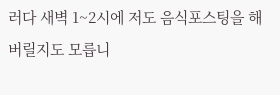러다 새벽 1~2시에 저도 음식포스팅을 해버릴지도 모릅니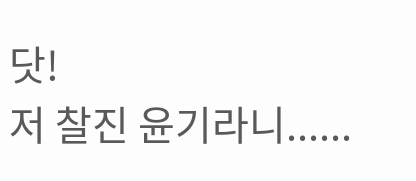닷!
저 찰진 윤기라니......